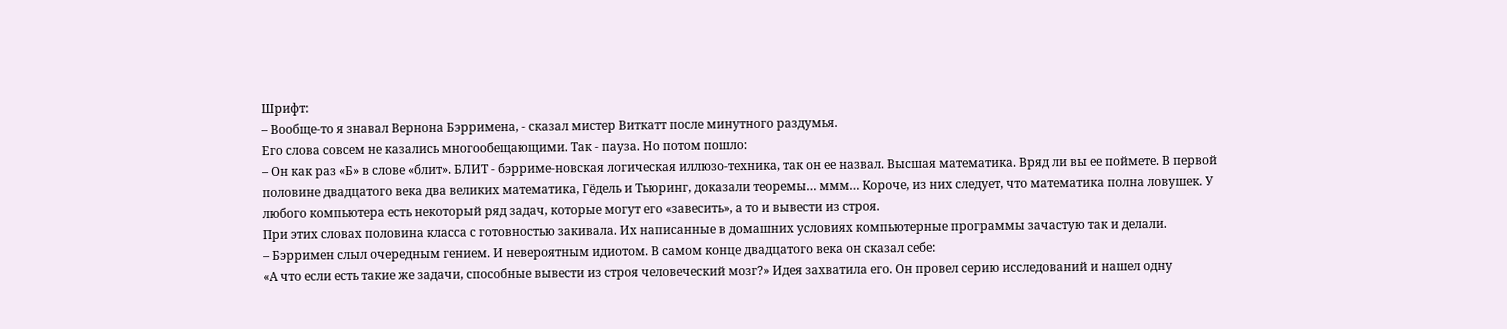Шрифт:
– Вообще-то я знавал Вернона Бэрримена, - сказал мистер Виткатт после минутного раздумья.
Его слова совсем не казались многообещающими. Так - пауза. Но потом пошло:
– Он как раз «Б» в слове «блит». БЛИТ - бэрриме-новская логическая иллюзо-техника, так он ее назвал. Высшая математика. Вряд ли вы ее поймете. В первой половине двадцатого века два великих математика, Гёдель и Тьюринг, доказали теоремы… ммм… Короче, из них следует, что математика полна ловушек. У любого компьютера есть некоторый ряд задач, которые могут его «завесить», а то и вывести из строя.
При этих словах половина класса с готовностью закивала. Их написанные в домашних условиях компьютерные программы зачастую так и делали.
– Бэрримен слыл очередным гением. И невероятным идиотом. В самом конце двадцатого века он сказал себе:
«А что если есть такие же задачи, способные вывести из строя человеческий мозг?» Идея захватила его. Он провел серию исследований и нашел одну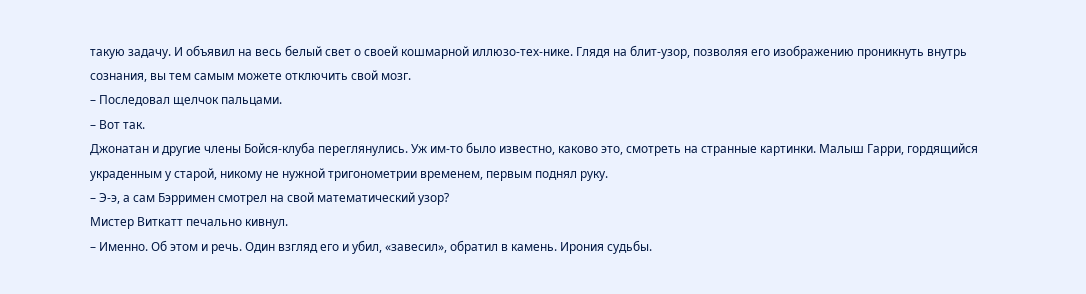такую задачу. И объявил на весь белый свет о своей кошмарной иллюзо-тех-нике. Глядя на блит-узор, позволяя его изображению проникнуть внутрь сознания, вы тем самым можете отключить свой мозг.
– Последовал щелчок пальцами.
– Вот так.
Джонатан и другие члены Бойся-клуба переглянулись. Уж им-то было известно, каково это, смотреть на странные картинки. Малыш Гарри, гордящийся украденным у старой, никому не нужной тригонометрии временем, первым поднял руку.
– Э-э, а сам Бэрримен смотрел на свой математический узор?
Мистер Виткатт печально кивнул.
– Именно. Об этом и речь. Один взгляд его и убил, «завесил», обратил в камень. Ирония судьбы.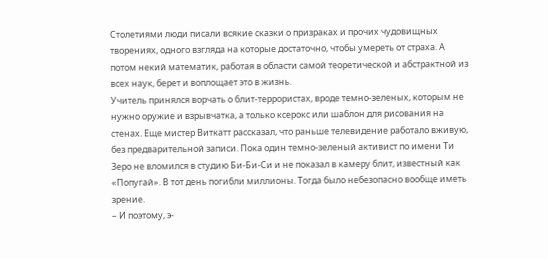Столетиями люди писали всякие сказки о призраках и прочих чудовищных творениях, одного взгляда на которые достаточно, чтобы умереть от страха. А потом некий математик, работая в области самой теоретической и абстрактной из всех наук, берет и воплощает это в жизнь.
Учитель принялся ворчать о блит-террористах, вроде темно-зеленых, которым не нужно оружие и взрывчатка, а только ксерокс или шаблон для рисования на стенах. Еще мистер Виткатт рассказал, что раньше телевидение работало вживую, без предварительной записи. Пока один темно-зеленый активист по имени Ти Зеро не вломился в студию Би-Би-Си и не показал в камеру блит, известный как «Попугай». В тот день погибли миллионы. Тогда было небезопасно вообще иметь зрение.
– И поэтому, э-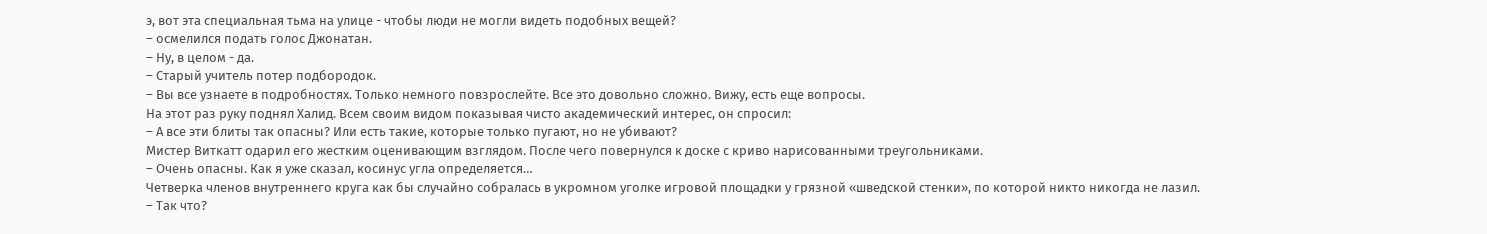э, вот эта специальная тьма на улице - чтобы люди не могли видеть подобных вещей?
– осмелился подать голос Джонатан.
– Ну, в целом - да.
– Старый учитель потер подбородок.
– Вы все узнаете в подробностях. Только немного повзрослейте. Все это довольно сложно. Вижу, есть еще вопросы.
На этот раз руку поднял Халид. Всем своим видом показывая чисто академический интерес, он спросил:
– А все эти блиты так опасны? Или есть такие, которые только пугают, но не убивают?
Мистер Виткатт одарил его жестким оценивающим взглядом. После чего повернулся к доске с криво нарисованными треугольниками.
– Очень опасны. Как я уже сказал, косинус угла определяется…
Четверка членов внутреннего круга как бы случайно собралась в укромном уголке игровой площадки у грязной «шведской стенки», по которой никто никогда не лазил.
– Так что?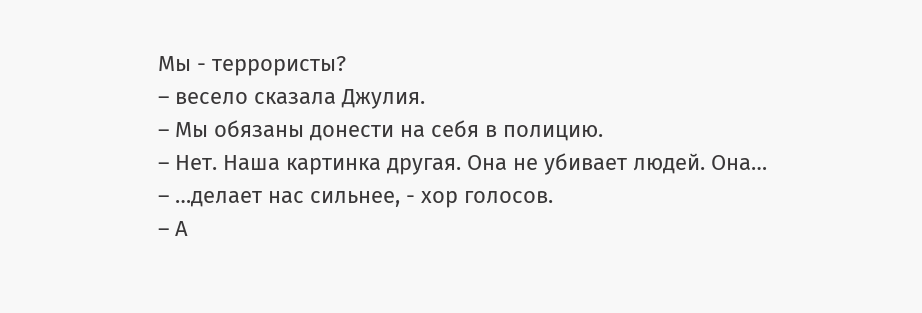Мы - террористы?
– весело сказала Джулия.
– Мы обязаны донести на себя в полицию.
– Нет. Наша картинка другая. Она не убивает людей. Она…
– …делает нас сильнее, - хор голосов.
– А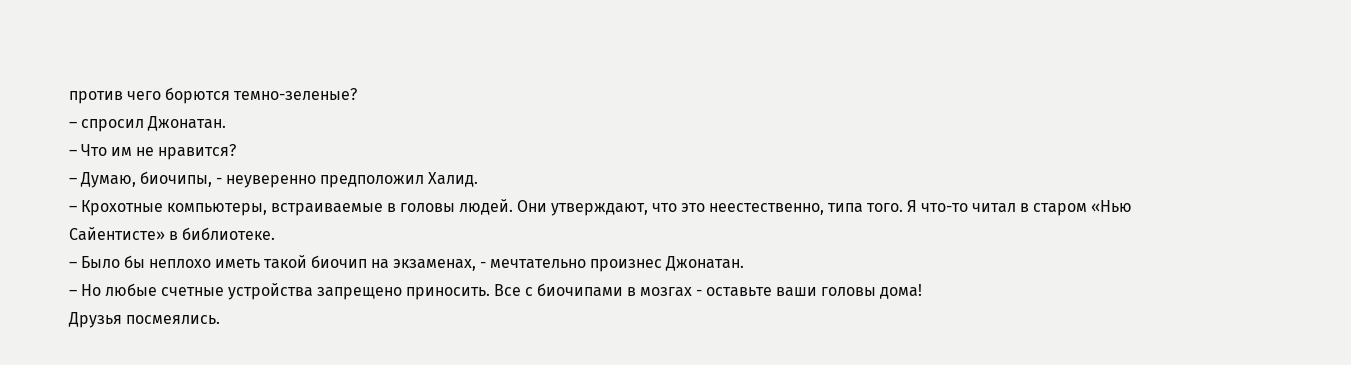против чего борются темно-зеленые?
– спросил Джонатан.
– Что им не нравится?
– Думаю, биочипы, - неуверенно предположил Халид.
– Крохотные компьютеры, встраиваемые в головы людей. Они утверждают, что это неестественно, типа того. Я что-то читал в старом «Нью Сайентисте» в библиотеке.
– Было бы неплохо иметь такой биочип на экзаменах, - мечтательно произнес Джонатан.
– Но любые счетные устройства запрещено приносить. Все с биочипами в мозгах - оставьте ваши головы дома!
Друзья посмеялись.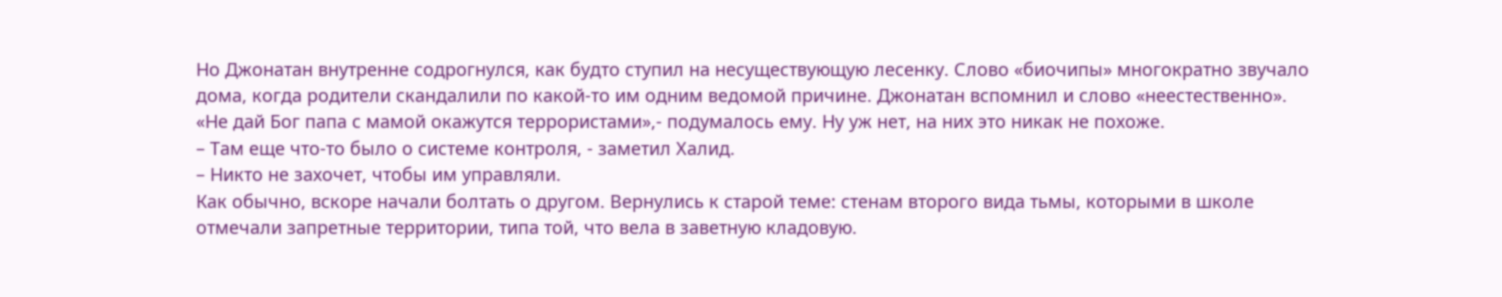Но Джонатан внутренне содрогнулся, как будто ступил на несуществующую лесенку. Слово «биочипы» многократно звучало дома, когда родители скандалили по какой-то им одним ведомой причине. Джонатан вспомнил и слово «неестественно».
«Не дай Бог папа с мамой окажутся террористами»,- подумалось ему. Ну уж нет, на них это никак не похоже.
– Там еще что-то было о системе контроля, - заметил Халид.
– Никто не захочет, чтобы им управляли.
Как обычно, вскоре начали болтать о другом. Вернулись к старой теме: стенам второго вида тьмы, которыми в школе отмечали запретные территории, типа той, что вела в заветную кладовую.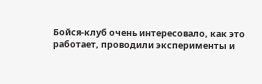Бойся-клуб очень интересовало, как это работает, проводили эксперименты и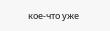кое-что уже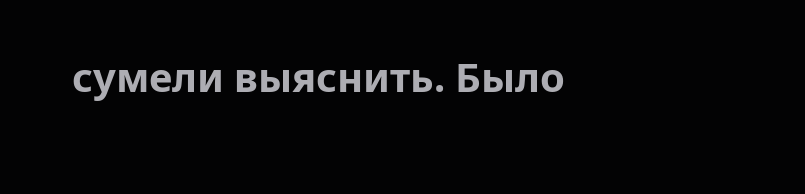сумели выяснить. Было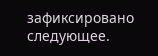зафиксировано следующее.